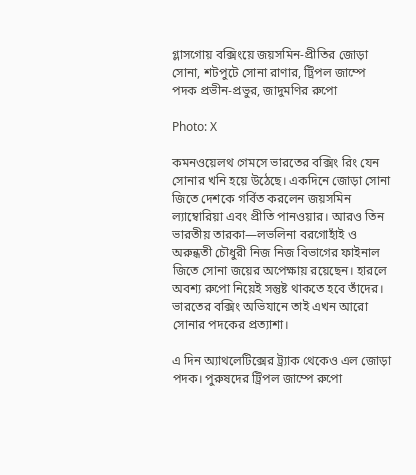গ্লাসগোয় বক্সিংয়ে জয়সমিন-প্রীতির জোড়া সোনা, শটপুটে সোনা রাণার, ট্রিপল জাম্পে পদক প্রভীন-প্রভুর, জাদুমণির রুপো

Photo: X

কমনওয়েলথ গেমসে ভারতের বক্সিং রিং যেন সোনার খনি হয়ে উঠেছে। একদিনে জোড়া সোনা জিতে দেশকে গর্বিত করলেন জয়সমিন ল্যাম্বোরিয়া এবং প্রীতি পানওয়ার। আরও তিন ভারতীয় তারকা—লভলিনা বরগোহাঁই ও অরুন্ধতী চৌধুরী নিজ নিজ বিভাগের ফাইনাল জিতে সোনা জয়ের অপেক্ষায় রয়েছেন। হারলে অবশ্য রুপো নিয়েই সন্তুষ্ট থাকতে হবে তাঁদের। ভারতের বক্সিং অভিযানে তাই এখন আরো সোনার পদকের প্রত্যাশা।

এ দিন অ্যাথলেটিক্সের ট্র্যাক থেকেও এল জোড়া পদক। পুরুষদের ট্রিপল জাম্পে রুপো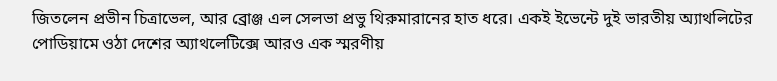জিতলেন প্রভীন চিত্রাভেল, আর ব্রোঞ্জ এল সেলভা প্রভু থিরুমারানের হাত ধরে। একই ইভেন্টে দুই ভারতীয় অ্যাথলিটের পোডিয়ামে ওঠা দেশের অ্যাথলেটিক্সে আরও এক স্মরণীয়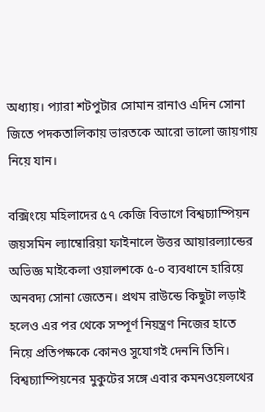অধ্যায়। প্যারা শটপুটার সোমান রানাও এদিন সোনা জিতে পদকতালিকায় ভারতকে আরো ভালো জায়গায় নিয়ে যান।

বক্সিংয়ে মহিলাদের ৫৭ কেজি বিভাগে বিশ্বচ্যাম্পিয়ন জয়সমিন ল্যাম্বোরিয়া ফাইনালে উত্তর আয়ারল্যান্ডের অভিজ্ঞ মাইকেলা ওয়ালশকে ৫-০ ব্যবধানে হারিয়ে অনবদ্য সোনা জেতেন। প্রথম রাউন্ডে কিছুটা লড়াই হলেও এর পর থেকে সম্পূর্ণ নিয়ন্ত্রণ নিজের হাতে নিয়ে প্রতিপক্ষকে কোনও সুযোগই দেননি তিনি। বিশ্বচ্যাম্পিয়নের মুকুটের সঙ্গে এবার কমনওয়েলথের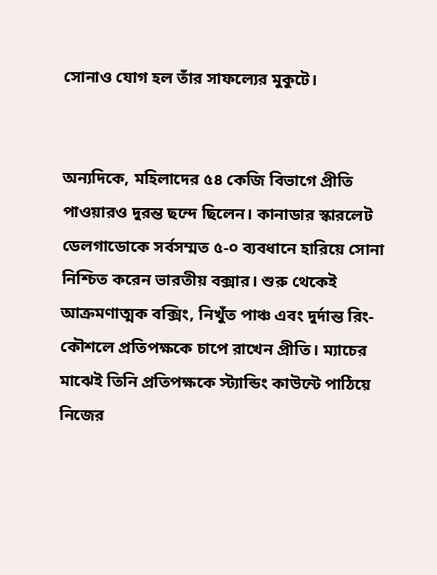সোনাও যোগ হল তাঁর সাফল্যের মুকুটে।


অন্যদিকে, মহিলাদের ৫৪ কেজি বিভাগে প্রীতি পাওয়ারও দুরন্ত ছন্দে ছিলেন। কানাডার স্কারলেট ডেলগাডোকে সর্বসম্মত ৫-০ ব্যবধানে হারিয়ে সোনা নিশ্চিত করেন ভারতীয় বক্সার। শুরু থেকেই আক্রমণাত্মক বক্সিং, নিখুঁত পাঞ্চ এবং দুর্দান্ত রিং-কৌশলে প্রতিপক্ষকে চাপে রাখেন প্রীতি। ম্যাচের মাঝেই তিনি প্রতিপক্ষকে স্ট্যান্ডিং কাউন্টে পাঠিয়ে নিজের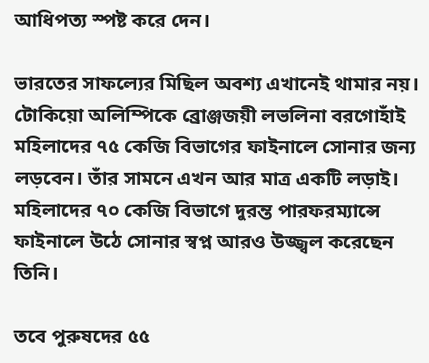আধিপত্য স্পষ্ট করে দেন।

ভারতের সাফল্যের মিছিল অবশ্য এখানেই থামার নয়। টোকিয়ো অলিম্পিকে ব্রোঞ্জজয়ী লভলিনা বরগোহাঁই মহিলাদের ৭৫ কেজি বিভাগের ফাইনালে সোনার জন্য লড়বেন। তাঁর সামনে এখন আর মাত্র একটি লড়াই। মহিলাদের ৭০ কেজি বিভাগে দুরন্ত পারফরম্যান্সে ফাইনালে উঠে সোনার স্বপ্ন আরও উজ্জ্বল করেছেন তিনি।

তবে পুরুষদের ৫৫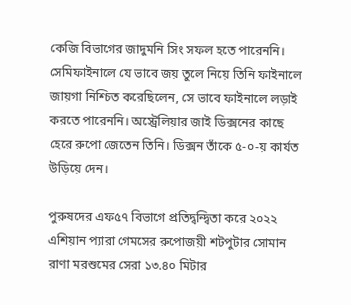কেজি বিভাগের জাদুমনি সিং সফল হতে পারেননি। সেমিফাইনালে যে ভাবে জয় তুলে নিয়ে তিনি ফাইনালে জায়গা নিশ্চিত করেছিলেন, সে ভাবে ফাইনালে লড়াই করতে পারেননি। অস্ট্রেলিয়ার জাই ডিক্সনের কাছে হেরে রুপো জেতেন তিনি। ডিক্সন তাঁকে ৫-০-য় কার্যত উড়িয়ে দেন।

পুরুষদের এফ৫৭ বিভাগে প্রতিদ্বন্দ্বিতা করে ২০২২ এশিয়ান প্যারা গেমসের রুপোজয়ী শটপুটার সোমান রাণা মরশুমের সেরা ১৩.৪০ মিটার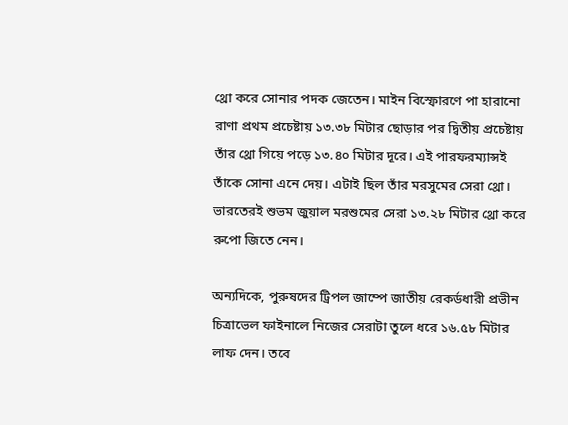থ্রো করে সোনার পদক জেতেন। মাইন বিস্ফোরণে পা হারানো রাণা প্রথম প্রচেষ্টায় ১৩.৩৮ মিটার ছোড়ার পর দ্বিতীয় প্রচেষ্টায় তাঁর থ্রো গিয়ে পড়ে ১৩.৪০ মিটার দূরে। এই পারফরম্যান্সই তাঁকে সোনা এনে দেয়। এটাই ছিল তাঁর মরসুমের সেরা থ্রো। ভারতেরই শুভম জুয়াল মরশুমের সেরা ১৩.২৮ মিটার থ্রো করে রুপো জিতে নেন।

অন্যদিকে, পুরুষদের ট্রিপল জাম্পে জাতীয় রেকর্ডধারী প্রভীন চিত্রাভেল ফাইনালে নিজের সেরাটা তুলে ধরে ১৬.৫৮ মিটার লাফ দেন। তবে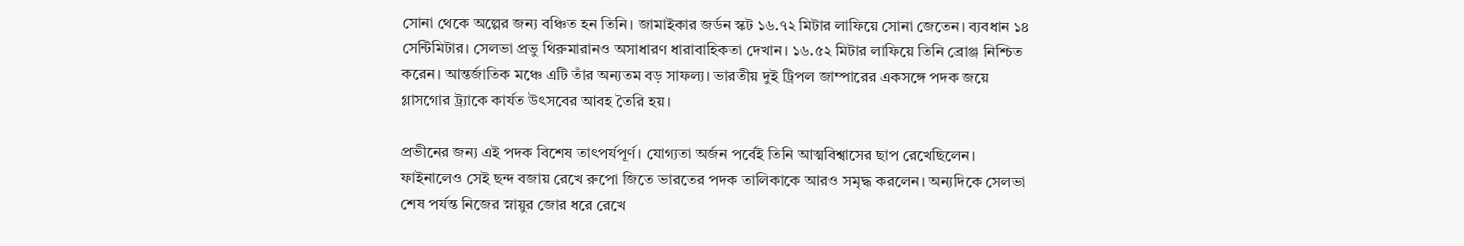সোনা থেকে অল্পের জন্য বঞ্চিত হন তিনি। জামাইকার জর্ডন স্কট ১৬.৭২ মিটার লাফিয়ে সোনা জেতেন। ব্যবধান ১৪ সেন্টিমিটার। সেলভা প্রভু থিরুমারানও অসাধারণ ধারাবাহিকতা দেখান। ১৬.৫২ মিটার লাফিয়ে তিনি ব্রোঞ্জ নিশ্চিত করেন। আন্তর্জাতিক মঞ্চে এটি তাঁর অন্যতম বড় সাফল্য। ভারতীয় দুই ট্রিপল জাম্পারের একসঙ্গে পদক জয়ে গ্লাসগোর ট্র্যাকে কার্যত উৎসবের আবহ তৈরি হয়।

প্রভীনের জন্য এই পদক বিশেষ তাৎপর্যপূর্ণ। যোগ্যতা অর্জন পর্বেই তিনি আত্মবিশ্বাসের ছাপ রেখেছিলেন। ফাইনালেও সেই ছন্দ বজায় রেখে রুপো জিতে ভারতের পদক তালিকাকে আরও সমৃদ্ধ করলেন। অন্যদিকে সেলভা শেষ পর্যন্ত নিজের স্নায়ুর জোর ধরে রেখে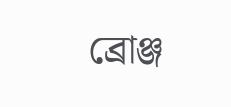ব্রোঞ্জ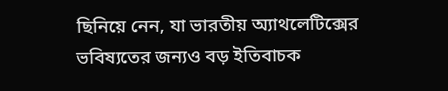ছিনিয়ে নেন, যা ভারতীয় অ্যাথলেটিক্সের ভবিষ্যতের জন্যও বড় ইতিবাচক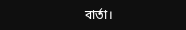বার্তা।